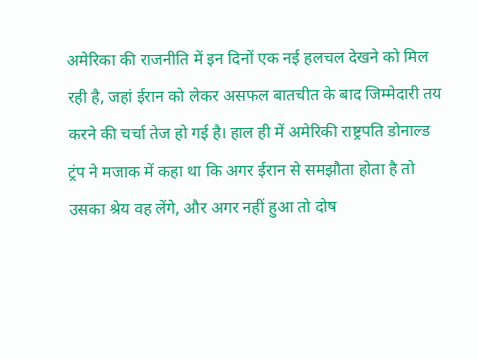अमेरिका की राजनीति में इन दिनों एक नई हलचल देखने को मिल रही है, जहां ईरान को लेकर असफल बातचीत के बाद जिम्मेदारी तय करने की चर्चा तेज हो गई है। हाल ही में अमेरिकी राष्ट्रपति डोनाल्ड ट्रंप ने मजाक में कहा था कि अगर ईरान से समझौता होता है तो उसका श्रेय वह लेंगे, और अगर नहीं हुआ तो दोष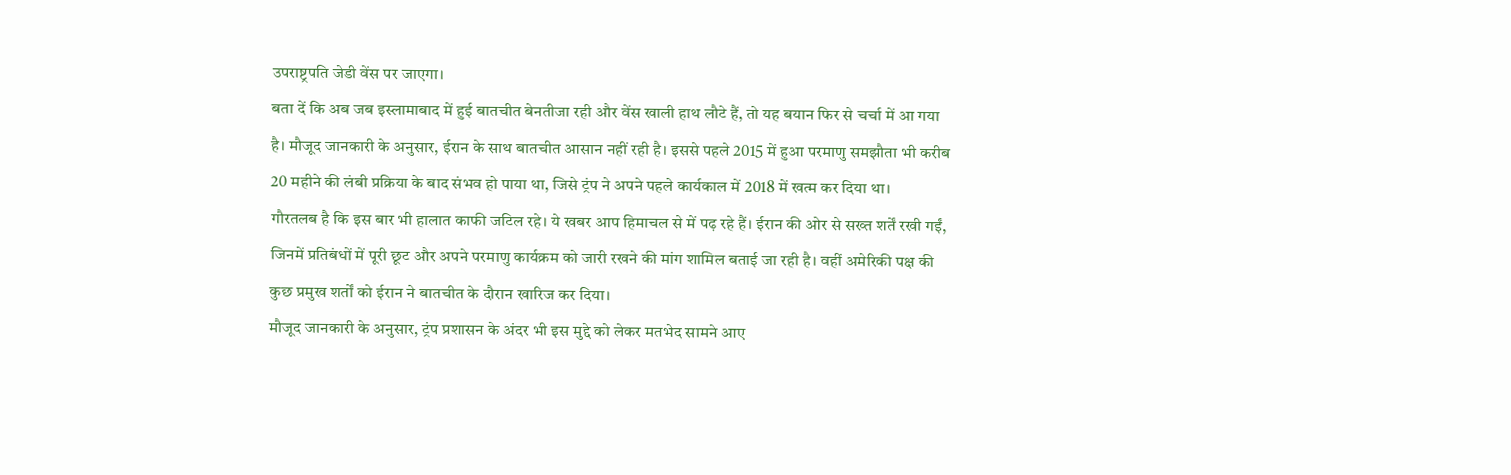उपराष्ट्रपति जेडी वेंस पर जाएगा।
बता दें कि अब जब इस्लामाबाद में हुई बातचीत बेनतीजा रही और वेंस खाली हाथ लौटे हैं, तो यह बयान फिर से चर्चा में आ गया है। मौजूद जानकारी के अनुसार, ईरान के साथ बातचीत आसान नहीं रही है। इससे पहले 2015 में हुआ परमाणु समझौता भी करीब 20 महीने की लंबी प्रक्रिया के बाद संभव हो पाया था, जिसे ट्रंप ने अपने पहले कार्यकाल में 2018 में खत्म कर दिया था।
गौरतलब है कि इस बार भी हालात काफी जटिल रहे। ये खबर आप हिमाचल से में पढ़ रहे हैं। ईरान की ओर से सख्त शर्तें रखी गईं, जिनमें प्रतिबंधों में पूरी छूट और अपने परमाणु कार्यक्रम को जारी रखने की मांग शामिल बताई जा रही है। वहीं अमेरिकी पक्ष की कुछ प्रमुख शर्तों को ईरान ने बातचीत के दौरान खारिज कर दिया।
मौजूद जानकारी के अनुसार, ट्रंप प्रशासन के अंदर भी इस मुद्दे को लेकर मतभेद सामने आए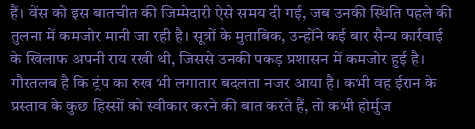हैं। वेंस को इस बातचीत की जिम्मेदारी ऐसे समय दी गई, जब उनकी स्थिति पहले की तुलना में कमजोर मानी जा रही है। सूत्रों के मुताबिक, उन्होंने कई बार सैन्य कार्रवाई के खिलाफ अपनी राय रखी थी, जिससे उनकी पकड़ प्रशासन में कमजोर हुई है।
गौरतलब है कि ट्रंप का रुख भी लगातार बदलता नजर आया है। कभी वह ईरान के प्रस्ताव के कुछ हिस्सों को स्वीकार करने की बात करते हैं, तो कभी होर्मुज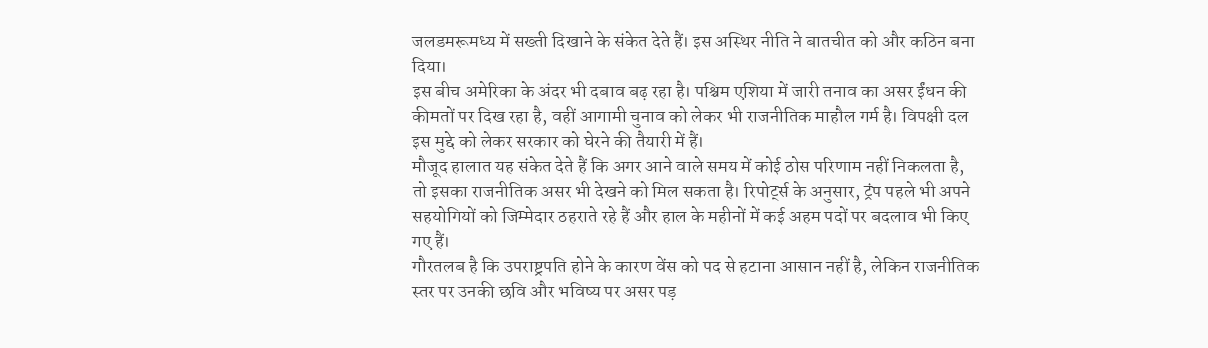जलडमरूमध्य में सख्ती दिखाने के संकेत देते हैं। इस अस्थिर नीति ने बातचीत को और कठिन बना दिया।
इस बीच अमेरिका के अंदर भी दबाव बढ़ रहा है। पश्चिम एशिया में जारी तनाव का असर ईंधन की कीमतों पर दिख रहा है, वहीं आगामी चुनाव को लेकर भी राजनीतिक माहौल गर्म है। विपक्षी दल इस मुद्दे को लेकर सरकार को घेरने की तैयारी में हैं।
मौजूद हालात यह संकेत देते हैं कि अगर आने वाले समय में कोई ठोस परिणाम नहीं निकलता है, तो इसका राजनीतिक असर भी देखने को मिल सकता है। रिपोर्ट्स के अनुसार, ट्रंप पहले भी अपने सहयोगियों को जिम्मेदार ठहराते रहे हैं और हाल के महीनों में कई अहम पदों पर बदलाव भी किए गए हैं।
गौरतलब है कि उपराष्ट्रपति होने के कारण वेंस को पद से हटाना आसान नहीं है, लेकिन राजनीतिक स्तर पर उनकी छवि और भविष्य पर असर पड़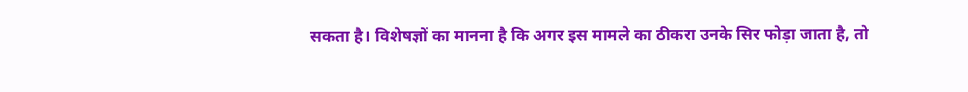सकता है। विशेषज्ञों का मानना है कि अगर इस मामले का ठीकरा उनके सिर फोड़ा जाता है, तो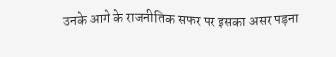उनके आगे के राजनीतिक सफर पर इसका असर पड़ना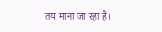तय माना जा रहा है।